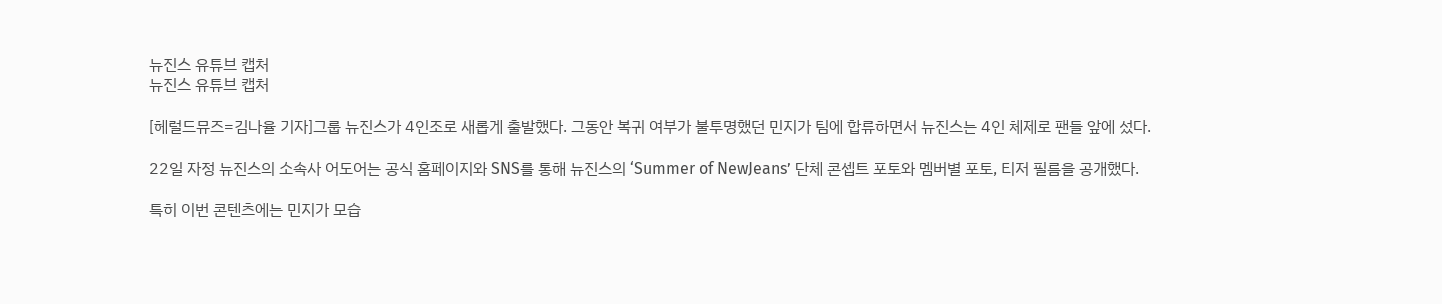뉴진스 유튜브 캡처
뉴진스 유튜브 캡처

[헤럴드뮤즈=김나율 기자]그룹 뉴진스가 4인조로 새롭게 출발했다. 그동안 복귀 여부가 불투명했던 민지가 팀에 합류하면서 뉴진스는 4인 체제로 팬들 앞에 섰다.

22일 자정 뉴진스의 소속사 어도어는 공식 홈페이지와 SNS를 통해 뉴진스의 ‘Summer of NewJeans’ 단체 콘셉트 포토와 멤버별 포토, 티저 필름을 공개했다.

특히 이번 콘텐츠에는 민지가 모습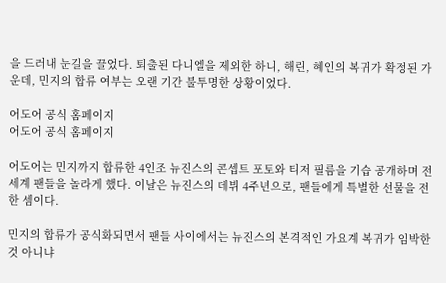을 드러내 눈길을 끌었다. 퇴출된 다니엘을 제외한 하니, 해린, 혜인의 복귀가 확정된 가운데, 민지의 합류 여부는 오랜 기간 불투명한 상황이었다.

어도어 공식 홈페이지
어도어 공식 홈페이지

어도어는 민지까지 합류한 4인조 뉴진스의 콘셉트 포토와 티저 필름을 기습 공개하며 전 세계 팬들을 놀라게 했다. 이날은 뉴진스의 데뷔 4주년으로, 팬들에게 특별한 선물을 전한 셈이다.

민지의 합류가 공식화되면서 팬들 사이에서는 뉴진스의 본격적인 가요계 복귀가 임박한 것 아니냐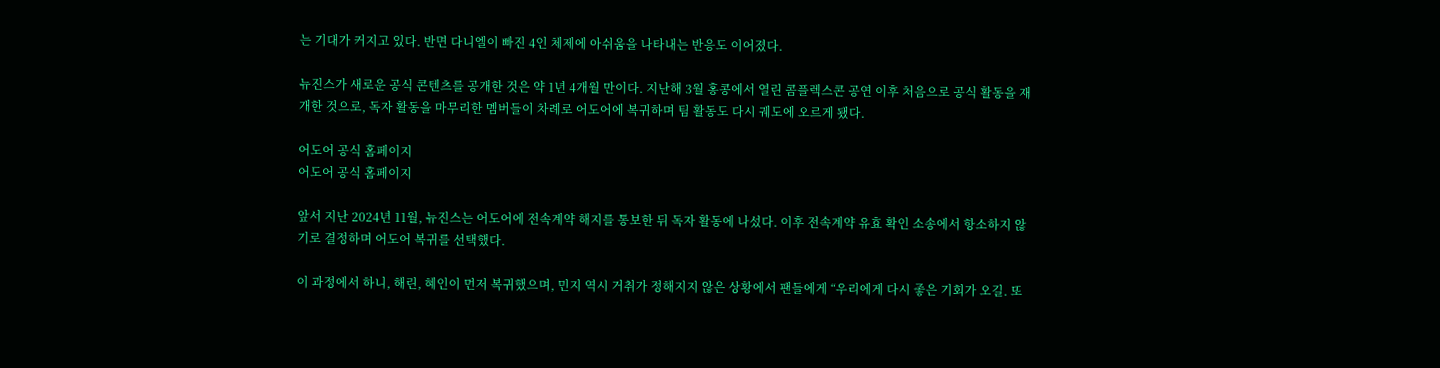는 기대가 커지고 있다. 반면 다니엘이 빠진 4인 체제에 아쉬움을 나타내는 반응도 이어졌다.

뉴진스가 새로운 공식 콘텐츠를 공개한 것은 약 1년 4개월 만이다. 지난해 3월 홍콩에서 열린 콤플렉스콘 공연 이후 처음으로 공식 활동을 재개한 것으로, 독자 활동을 마무리한 멤버들이 차례로 어도어에 복귀하며 팀 활동도 다시 궤도에 오르게 됐다.

어도어 공식 홈페이지
어도어 공식 홈페이지

앞서 지난 2024년 11월, 뉴진스는 어도어에 전속계약 해지를 통보한 뒤 독자 활동에 나섰다. 이후 전속계약 유효 확인 소송에서 항소하지 않기로 결정하며 어도어 복귀를 선택했다.

이 과정에서 하니, 해린, 혜인이 먼저 복귀했으며, 민지 역시 거취가 정해지지 않은 상황에서 팬들에게 “우리에게 다시 좋은 기회가 오길. 또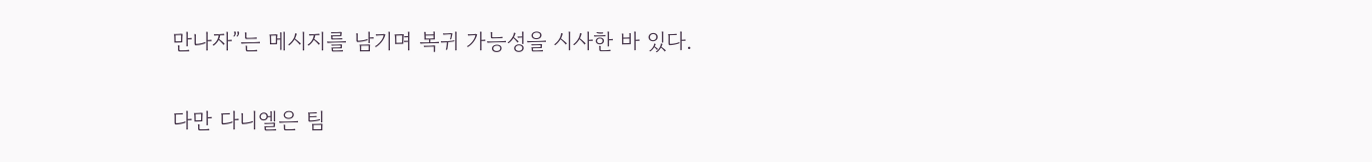만나자”는 메시지를 남기며 복귀 가능성을 시사한 바 있다.

다만 다니엘은 팀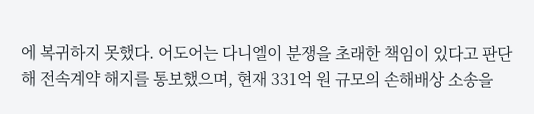에 복귀하지 못했다. 어도어는 다니엘이 분쟁을 초래한 책임이 있다고 판단해 전속계약 해지를 통보했으며, 현재 331억 원 규모의 손해배상 소송을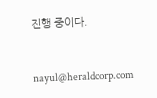진행 중이다.


nayul@heraldcorp.com